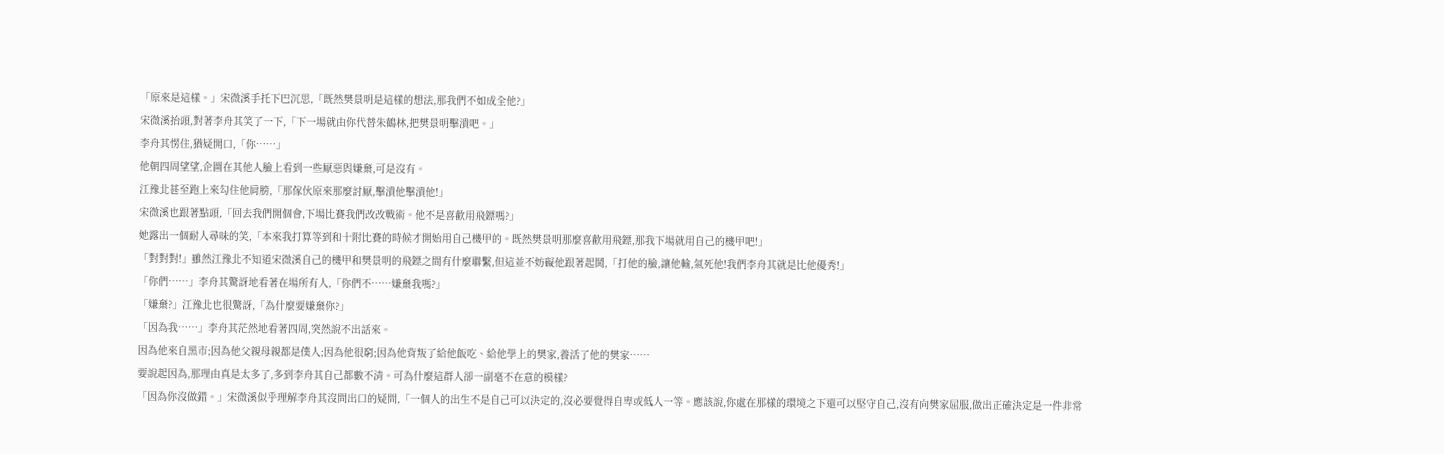「原來是這樣。」宋微溪手托下巴沉思,「既然樊景明是這樣的想法,那我們不如成全他?」
宋微溪抬頭,對著李舟其笑了一下,「下一場就由你代替朱鶴林,把樊景明擊潰吧。」
李舟其愣住,猶疑開口,「你……」
他朝四周望望,企圖在其他人臉上看到一些厭惡與嫌棄,可是沒有。
江豫北甚至跑上來勾住他肩膀,「那傢伙原來那麼討厭,擊潰他擊潰他!」
宋微溪也跟著點頭,「回去我們開個會,下場比賽我們改改戰術。他不是喜歡用飛鏢嗎?」
她露出一個耐人尋味的笑,「本來我打算等到和十附比賽的時候才開始用自己機甲的。既然樊景明那麼喜歡用飛鏢,那我下場就用自己的機甲吧!」
「對對對!」雖然江豫北不知道宋微溪自己的機甲和樊景明的飛鏢之間有什麼聯繫,但這並不妨礙他跟著起鬨,「打他的臉,讓他輸,氣死他!我們李舟其就是比他優秀!」
「你們……」李舟其驚訝地看著在場所有人,「你們不……嫌棄我嗎?」
「嫌棄?」江豫北也很驚訝,「為什麼要嫌棄你?」
「因為我……」李舟其茫然地看著四周,突然說不出話來。
因為他來自黑市;因為他父親母親都是僕人;因為他很窮;因為他背叛了給他飯吃、給他學上的樊家,養活了他的樊家……
要說起因為,那理由真是太多了,多到李舟其自己都數不清。可為什麼這群人卻一副毫不在意的模樣?
「因為你沒做錯。」宋微溪似乎理解李舟其沒問出口的疑問,「一個人的出生不是自己可以決定的,沒必要覺得自卑或低人一等。應該說,你處在那樣的環境之下還可以堅守自己,沒有向樊家屈服,做出正確決定是一件非常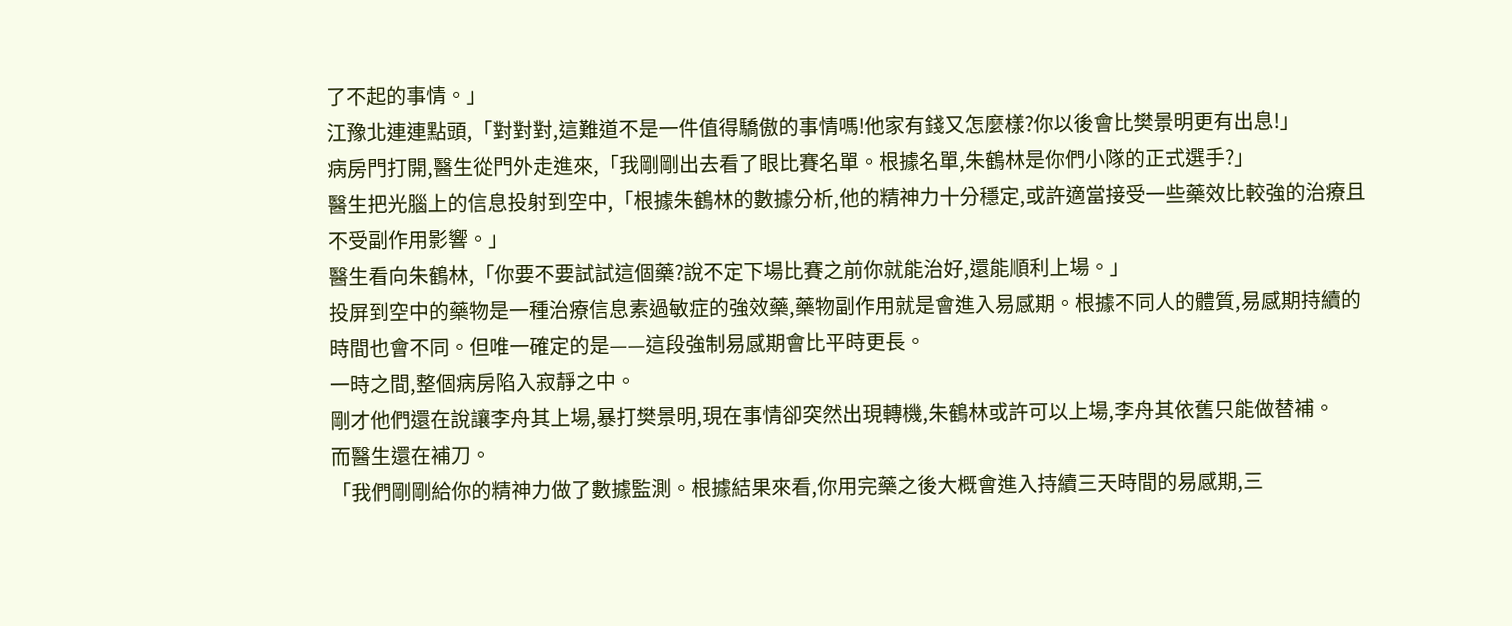了不起的事情。」
江豫北連連點頭,「對對對,這難道不是一件值得驕傲的事情嗎!他家有錢又怎麼樣?你以後會比樊景明更有出息!」
病房門打開,醫生從門外走進來,「我剛剛出去看了眼比賽名單。根據名單,朱鶴林是你們小隊的正式選手?」
醫生把光腦上的信息投射到空中,「根據朱鶴林的數據分析,他的精神力十分穩定,或許適當接受一些藥效比較強的治療且不受副作用影響。」
醫生看向朱鶴林,「你要不要試試這個藥?說不定下場比賽之前你就能治好,還能順利上場。」
投屏到空中的藥物是一種治療信息素過敏症的強效藥,藥物副作用就是會進入易感期。根據不同人的體質,易感期持續的時間也會不同。但唯一確定的是——這段強制易感期會比平時更長。
一時之間,整個病房陷入寂靜之中。
剛才他們還在說讓李舟其上場,暴打樊景明,現在事情卻突然出現轉機,朱鶴林或許可以上場,李舟其依舊只能做替補。
而醫生還在補刀。
「我們剛剛給你的精神力做了數據監測。根據結果來看,你用完藥之後大概會進入持續三天時間的易感期,三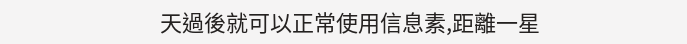天過後就可以正常使用信息素,距離一星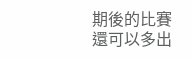期後的比賽還可以多出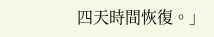四天時間恢復。」